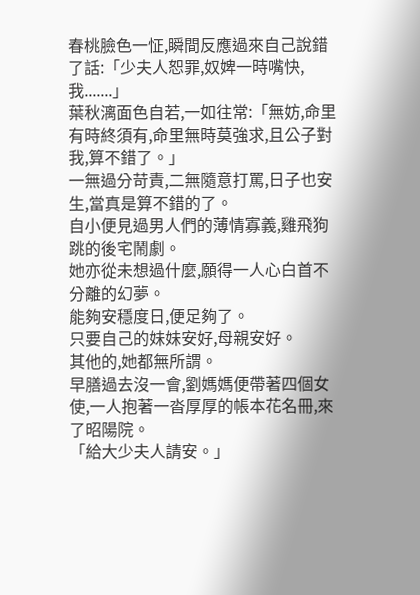春桃臉色一怔,瞬間反應過來自己說錯了話:「少夫人恕罪,奴婢一時嘴快,我.......」
葉秋漓面色自若,一如往常:「無妨,命里有時終須有,命里無時莫強求,且公子對我,算不錯了。」
一無過分苛責,二無隨意打罵,日子也安生,當真是算不錯的了。
自小便見過男人們的薄情寡義,雞飛狗跳的後宅鬧劇。
她亦從未想過什麼,願得一人心白首不分離的幻夢。
能夠安穩度日,便足夠了。
只要自己的妹妹安好,母親安好。
其他的,她都無所謂。
早膳過去沒一會,劉媽媽便帶著四個女使,一人抱著一沓厚厚的帳本花名冊,來了昭陽院。
「給大少夫人請安。」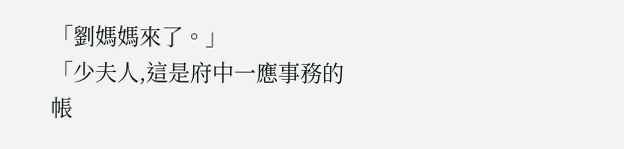「劉媽媽來了。」
「少夫人,這是府中一應事務的帳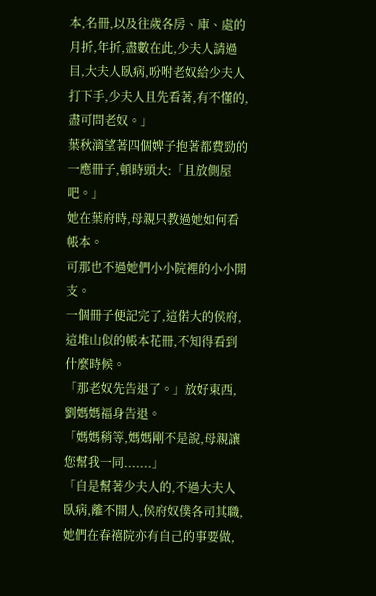本,名冊,以及往歲各房、庫、處的月折,年折,盡數在此,少夫人請過目,大夫人臥病,吩咐老奴給少夫人打下手,少夫人且先看著,有不懂的,盡可問老奴。」
葉秋漓望著四個婢子抱著都費勁的一應冊子,頓時頭大:「且放側屋吧。」
她在葉府時,母親只教過她如何看帳本。
可那也不過她們小小院裡的小小開支。
一個冊子便記完了,這偌大的侯府,這堆山似的帳本花冊,不知得看到什麼時候。
「那老奴先告退了。」放好東西,劉媽媽福身告退。
「媽媽稍等,媽媽剛不是說,母親讓您幫我一同.......」
「自是幫著少夫人的,不過大夫人臥病,離不開人,侯府奴僕各司其職,她們在春禧院亦有自己的事要做,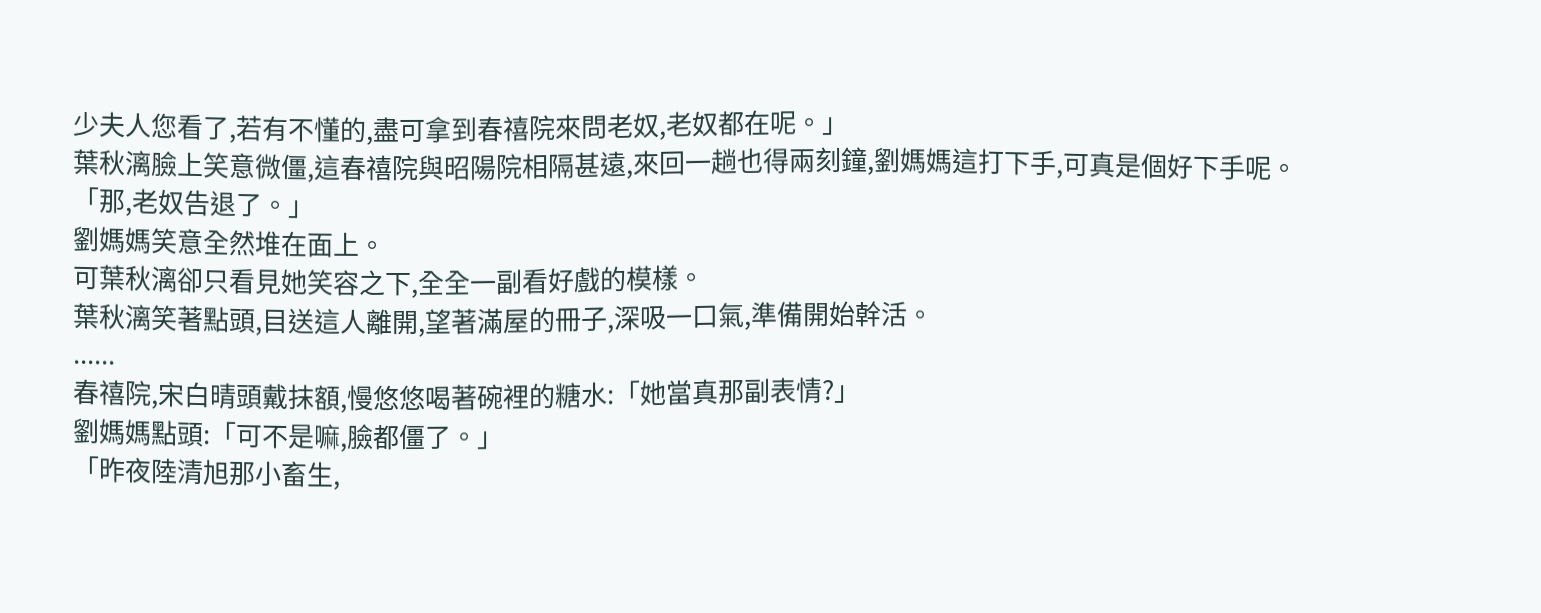少夫人您看了,若有不懂的,盡可拿到春禧院來問老奴,老奴都在呢。」
葉秋漓臉上笑意微僵,這春禧院與昭陽院相隔甚遠,來回一趟也得兩刻鐘,劉媽媽這打下手,可真是個好下手呢。
「那,老奴告退了。」
劉媽媽笑意全然堆在面上。
可葉秋漓卻只看見她笑容之下,全全一副看好戲的模樣。
葉秋漓笑著點頭,目送這人離開,望著滿屋的冊子,深吸一口氣,準備開始幹活。
......
春禧院,宋白晴頭戴抹額,慢悠悠喝著碗裡的糖水:「她當真那副表情?」
劉媽媽點頭:「可不是嘛,臉都僵了。」
「昨夜陸清旭那小畜生,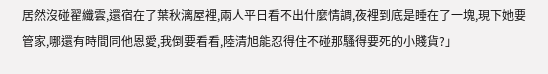居然沒碰翟纖雲,還宿在了葉秋漓屋裡,兩人平日看不出什麼情調,夜裡到底是睡在了一塊,現下她要管家,哪還有時間同他恩愛,我倒要看看,陸清旭能忍得住不碰那騷得要死的小賤貨?」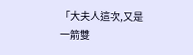「大夫人這次,又是一箭雙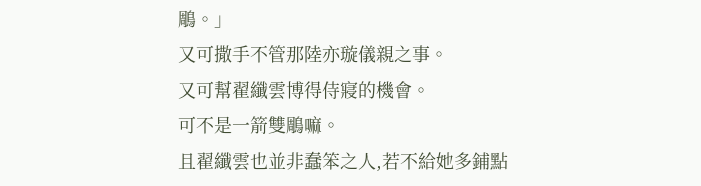鵰。」
又可撒手不管那陸亦璇儀親之事。
又可幫翟纖雲博得侍寢的機會。
可不是一箭雙鵰嘛。
且翟纖雲也並非蠢笨之人,若不給她多鋪點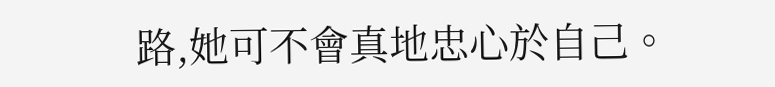路,她可不會真地忠心於自己。